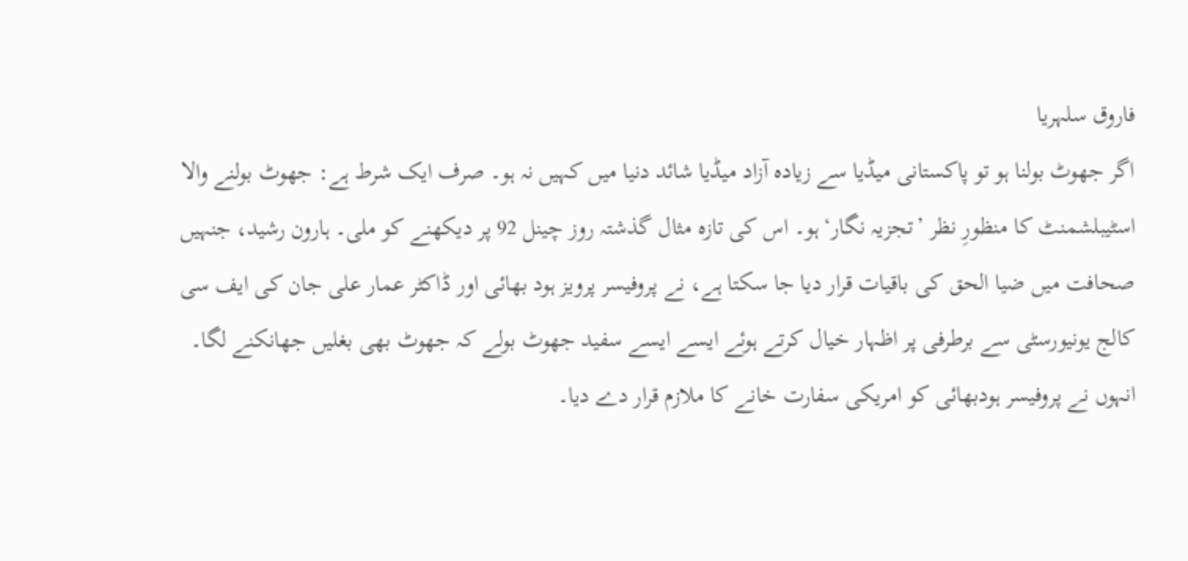فاروق سلہریا
اگر جھوٹ بولنا ہو تو پاکستانی میڈیا سے زیادہ آزاد میڈیا شائد دنیا میں کہیں نہ ہو۔ صرف ایک شرط ہے: جھوٹ بولنے والا اسٹیبلشمنٹ کا منظورِ نظر ’تجزیہ نگار‘ ہو۔ اس کی تازہ مثال گذشتہ روز چینل 92 پر دیکھنے کو ملی۔ ہارون رشید، جنہیں صحافت میں ضیا الحق کی باقیات قرار دیا جا سکتا ہے، نے پروفیسر پرویز ہود بھائی اور ڈاکٹر عمار علی جان کی ایف سی کالج یونیورسٹی سے برطرفی پر اظہار خیال کرتے ہوئے ایسے ایسے سفید جھوٹ بولے کہ جھوٹ بھی بغلیں جھانکنے لگا۔
انہوں نے پروفیسر ہودبھائی کو امریکی سفارت خانے کا ملازم قرار دے دیا۔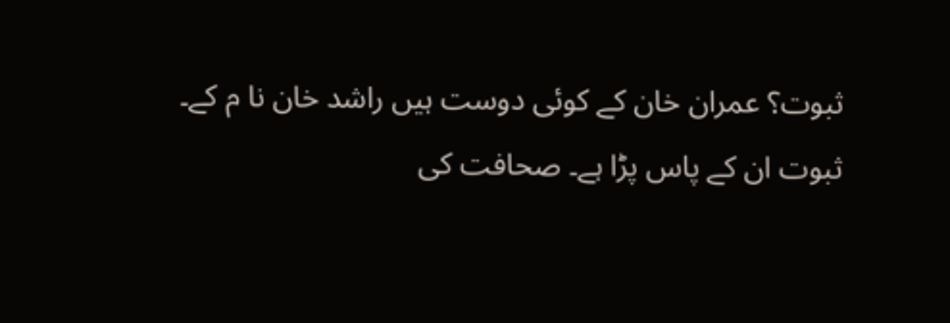ثبوت؟ عمران خان کے کوئی دوست ہیں راشد خان نا م کے۔ ثبوت ان کے پاس پڑا ہے۔ صحافت کی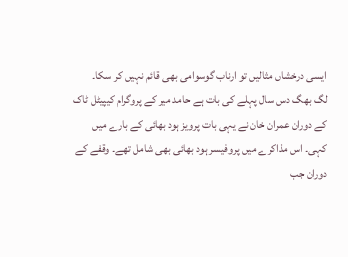ایسی درخشاں مثالیں تو ارناب گوسوامی بھی قائم نہیں کر سکا۔
لگ بھگ دس سال پہلے کی بات ہے حامد میر کے پروگرام کیپیٹل ٹاک کے دوران عمران خان نے یہی بات پرویز ہود بھائی کے بارے میں کہی۔ اس مذاکرے میں پروفیسر ہود بھائی بھی شامل تھے۔ وقفے کے دوران جب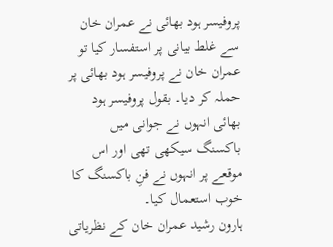پروفیسر ہود بھائی نے عمران خان سے غلط بیانی پر استفسار کیا تو عمران خان نے پروفیسر ہود بھائی پر حملہ کر دیا۔ بقول پروفیسر ہود بھائی انہوں نے جوانی میں باکسنگ سیکھی تھی اور اس موقعے پر انہوں نے فنِ باکسنگ کا خوب استعمال کیا۔
ہارون رشید عمران خان کے نظریاتی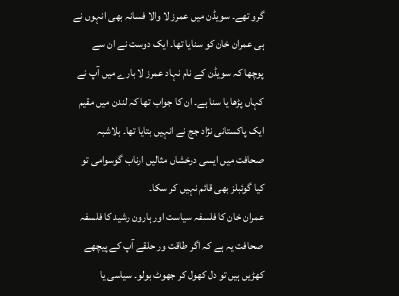گرو تھے۔ سویڈن میں عمرز لا والا فسانہ بھی انہوں نے ہی عمران خان کو سنایا تھا۔ ایک دوست نے ان سے پوچھا کہ سویڈن کے نام نہاد عمرز لا بارے میں آپ نے کہاں پڑھا یا سنا ہے۔ ان کا جواب تھا کہ لندن میں مقیم ایک پاکستانی نژاد جج نے انہیں بتایا تھا۔ بلاشبہ صحافت میں ایسی درخشاں مثالیں ارناب گوسوامی تو کیا گوئبلز بھی قائم نہیں کر سکا۔
عمران خان کا فلسفہ سیاست اور ہارون رشید کا فلسفہ صحافت یہ ہے کہ اگر طاقت ور حلقے آپ کے پیچھے کھڑیں ہیں تو دل کھول کر جھوٹ بولو۔ سیاسی یا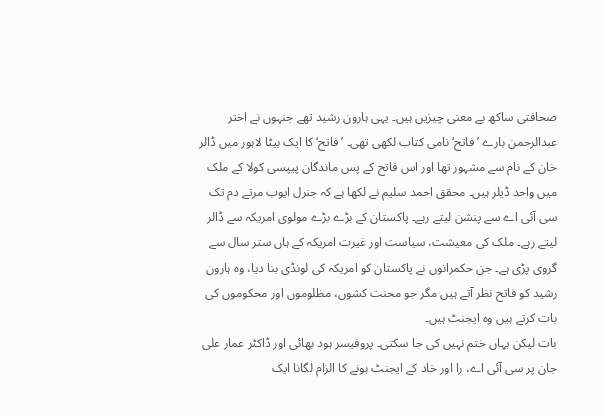صحافتی ساکھ بے معنی چیزیں ہیں۔ یہی ہارون رشید تھے جنہوں نے اختر عبدالرحمن بارے ’فاتح‘ نامی کتاب لکھی تھی۔ ’فاتح‘ کا ایک بیٹا لاہور میں ڈالر خان کے نام سے مشہور تھا اور اس فاتح کے پس ماندگان پیپسی کولا کے ملک میں واحد ڈیلر ہیں۔ محقق احمد سلیم نے لکھا ہے کہ جنرل ایوب مرتے دم تک سی آئی اے سے پنشن لیتے رہے۔ پاکستان کے بڑے بڑے مولوی امریکہ سے ڈالر لیتے رہے۔ ملک کی معیشت، سیاست اور غیرت امریکہ کے ہاں ستر سال سے گروی پڑی ہے۔ جن حکمرانوں نے پاکستان کو امریکہ کی لونڈی بنا دیا، وہ ہارون رشید کو فاتح نظر آتے ہیں مگر جو محنت کشوں، مظلوموں اور محکوموں کی بات کرتے ہیں وہ ایجنٹ ہیں۔
بات لیکن یہاں ختم نہیں کی جا سکتی۔ پروفیسر ہود بھائی اور ڈاکٹر عمار علی جان پر سی آئی اے، را اور خاد کے ایجنٹ ہونے کا الزام لگانا ایک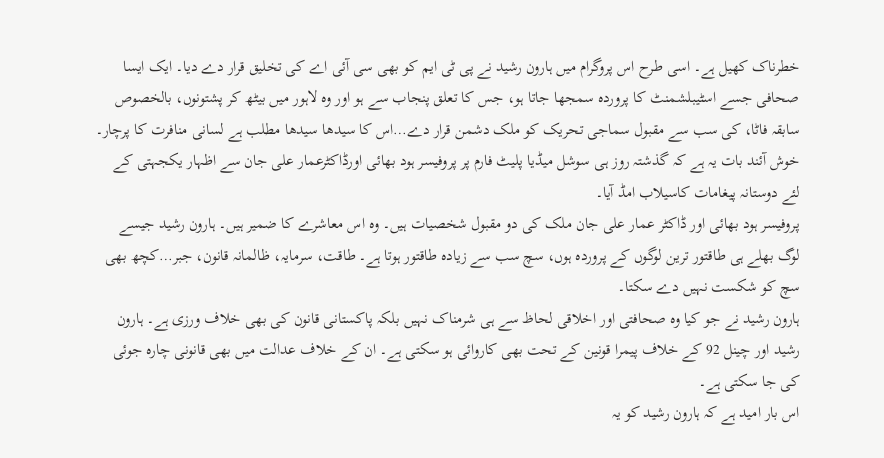خطرناک کھیل ہے۔ اسی طرح اس پروگرام میں ہارون رشید نے پی ٹی ایم کو بھی سی آئی اے کی تخلیق قرار دے دیا۔ ایک ایسا صحافی جسے اسٹیبلشمنٹ کا پروردہ سمجھا جاتا ہو، جس کا تعلق پنجاب سے ہو اور وہ لاہور میں بیٹھ کر پشتونوں، بالخصوص سابقہ فاٹا، کی سب سے مقبول سماجی تحریک کو ملک دشمن قرار دے…اس کا سیدھا سیدھا مطلب ہے لسانی منافرت کا پرچار۔
خوش آئند بات یہ ہے کہ گذشتہ روز ہی سوشل میڈیا پلیٹ فارم پر پروفیسر ہود بھائی اورڈاکٹرعمار علی جان سے اظہار یکجہتی کے لئے دوستانہ پیغامات کاسیلاب امڈ آیا۔
پروفیسر ہود بھائی اور ڈاکٹر عمار علی جان ملک کی دو مقبول شخصیات ہیں۔ وہ اس معاشرے کا ضمیر ہیں۔ ہارون رشید جیسے لوگ بھلے ہی طاقتور ترین لوگوں کے پروردہ ہوں، سچ سب سے زیادہ طاقتور ہوتا ہے۔ طاقت، سرمایہ، ظالمانہ قانون، جبر…کچھ بھی سچ کو شکست نہیں دے سکتا۔
ہارون رشید نے جو کیا وہ صحافتی اور اخلاقی لحاظ سے ہی شرمناک نہیں بلکہ پاکستانی قانون کی بھی خلاف ورزی ہے۔ ہارون رشید اور چینل 92 کے خلاف پیمرا قونین کے تحت بھی کاروائی ہو سکتی ہے۔ ان کے خلاف عدالت میں بھی قانونی چارہ جوئی کی جا سکتی ہے۔
اس بار امید ہے کہ ہارون رشید کو یہ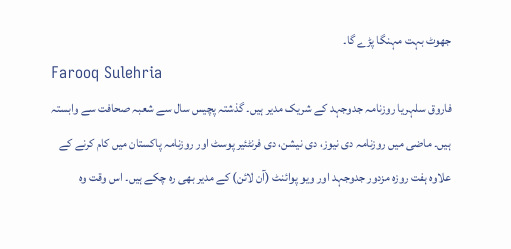جھوٹ بہت مہنگا پڑے گا۔
Farooq Sulehria
فاروق سلہریا روزنامہ جدوجہد کے شریک مدیر ہیں۔ گذشتہ پچیس سال سے شعبہ صحافت سے وابستہ ہیں۔ ماضی میں روزنامہ دی نیوز، دی نیشن، دی فرنٹئیر پوسٹ اور روزنامہ پاکستان میں کام کرنے کے علاوہ ہفت روزہ مزدور جدوجہد اور ویو پوائنٹ (آن لائن) کے مدیر بھی رہ چکے ہیں۔ اس وقت وہ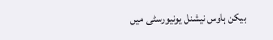بیکن ہاوس نیشنل یونیورسٹی میں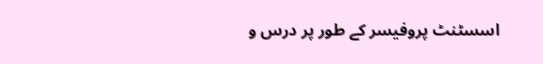اسسٹنٹ پروفیسر کے طور پر درس و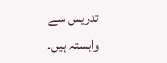تدریس سے وابستہ ہیں۔